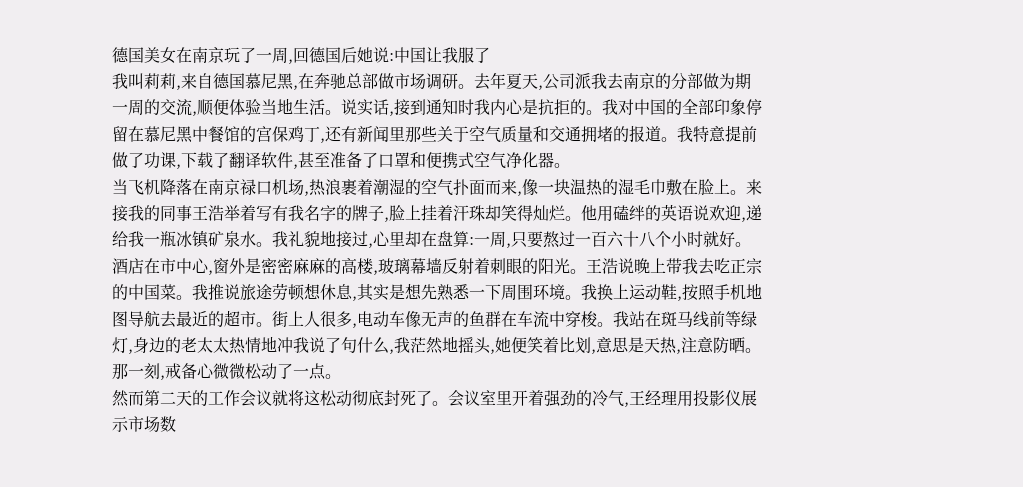德国美女在南京玩了一周,回德国后她说:中国让我服了
我叫莉莉,来自德国慕尼黑,在奔驰总部做市场调研。去年夏天,公司派我去南京的分部做为期一周的交流,顺便体验当地生活。说实话,接到通知时我内心是抗拒的。我对中国的全部印象停留在慕尼黑中餐馆的宫保鸡丁,还有新闻里那些关于空气质量和交通拥堵的报道。我特意提前做了功课,下载了翻译软件,甚至准备了口罩和便携式空气净化器。
当飞机降落在南京禄口机场,热浪裹着潮湿的空气扑面而来,像一块温热的湿毛巾敷在脸上。来接我的同事王浩举着写有我名字的牌子,脸上挂着汗珠却笑得灿烂。他用磕绊的英语说欢迎,递给我一瓶冰镇矿泉水。我礼貌地接过,心里却在盘算:一周,只要熬过一百六十八个小时就好。
酒店在市中心,窗外是密密麻麻的高楼,玻璃幕墙反射着刺眼的阳光。王浩说晚上带我去吃正宗的中国菜。我推说旅途劳顿想休息,其实是想先熟悉一下周围环境。我换上运动鞋,按照手机地图导航去最近的超市。街上人很多,电动车像无声的鱼群在车流中穿梭。我站在斑马线前等绿灯,身边的老太太热情地冲我说了句什么,我茫然地摇头,她便笑着比划,意思是天热,注意防晒。那一刻,戒备心微微松动了一点。
然而第二天的工作会议就将这松动彻底封死了。会议室里开着强劲的冷气,王经理用投影仪展示市场数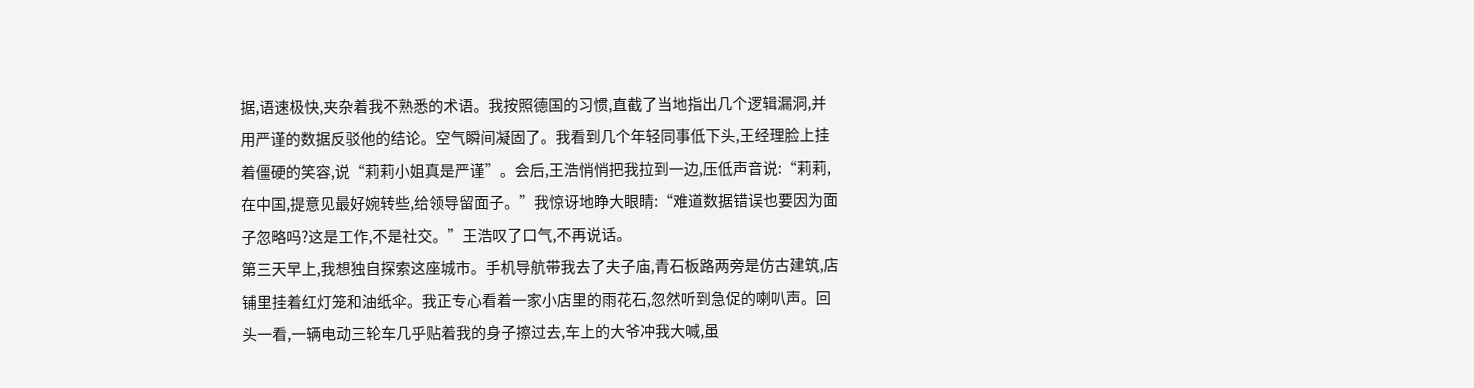据,语速极快,夹杂着我不熟悉的术语。我按照德国的习惯,直截了当地指出几个逻辑漏洞,并用严谨的数据反驳他的结论。空气瞬间凝固了。我看到几个年轻同事低下头,王经理脸上挂着僵硬的笑容,说“莉莉小姐真是严谨”。会后,王浩悄悄把我拉到一边,压低声音说:“莉莉,在中国,提意见最好婉转些,给领导留面子。”我惊讶地睁大眼睛:“难道数据错误也要因为面子忽略吗?这是工作,不是社交。”王浩叹了口气,不再说话。
第三天早上,我想独自探索这座城市。手机导航带我去了夫子庙,青石板路两旁是仿古建筑,店铺里挂着红灯笼和油纸伞。我正专心看着一家小店里的雨花石,忽然听到急促的喇叭声。回头一看,一辆电动三轮车几乎贴着我的身子擦过去,车上的大爷冲我大喊,虽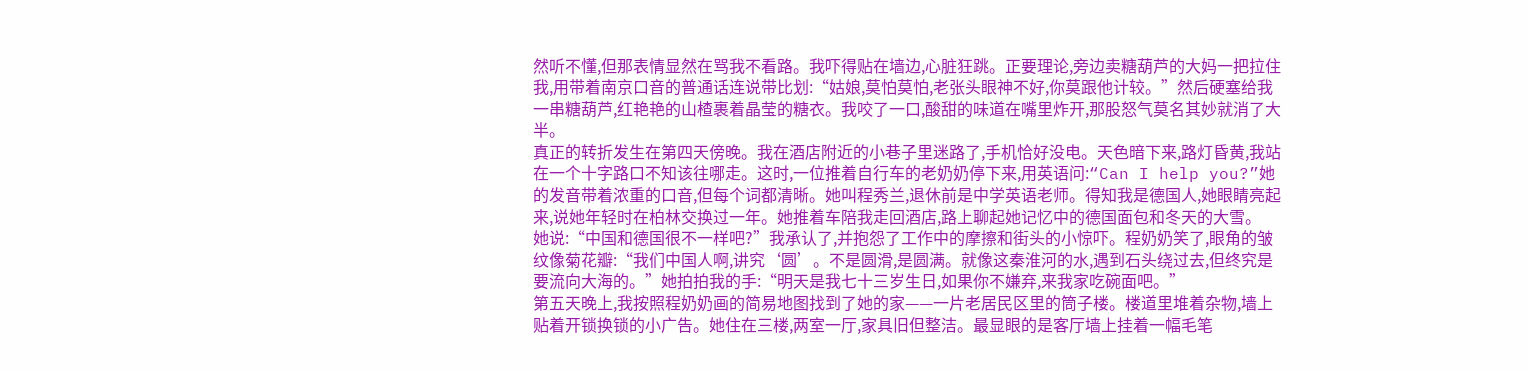然听不懂,但那表情显然在骂我不看路。我吓得贴在墙边,心脏狂跳。正要理论,旁边卖糖葫芦的大妈一把拉住我,用带着南京口音的普通话连说带比划:“姑娘,莫怕莫怕,老张头眼神不好,你莫跟他计较。”然后硬塞给我一串糖葫芦,红艳艳的山楂裹着晶莹的糖衣。我咬了一口,酸甜的味道在嘴里炸开,那股怒气莫名其妙就消了大半。
真正的转折发生在第四天傍晚。我在酒店附近的小巷子里迷路了,手机恰好没电。天色暗下来,路灯昏黄,我站在一个十字路口不知该往哪走。这时,一位推着自行车的老奶奶停下来,用英语问:“Can I help you?”她的发音带着浓重的口音,但每个词都清晰。她叫程秀兰,退休前是中学英语老师。得知我是德国人,她眼睛亮起来,说她年轻时在柏林交换过一年。她推着车陪我走回酒店,路上聊起她记忆中的德国面包和冬天的大雪。
她说:“中国和德国很不一样吧?”我承认了,并抱怨了工作中的摩擦和街头的小惊吓。程奶奶笑了,眼角的皱纹像菊花瓣:“我们中国人啊,讲究‘圆’。不是圆滑,是圆满。就像这秦淮河的水,遇到石头绕过去,但终究是要流向大海的。”她拍拍我的手:“明天是我七十三岁生日,如果你不嫌弃,来我家吃碗面吧。”
第五天晚上,我按照程奶奶画的简易地图找到了她的家——一片老居民区里的筒子楼。楼道里堆着杂物,墙上贴着开锁换锁的小广告。她住在三楼,两室一厅,家具旧但整洁。最显眼的是客厅墙上挂着一幅毛笔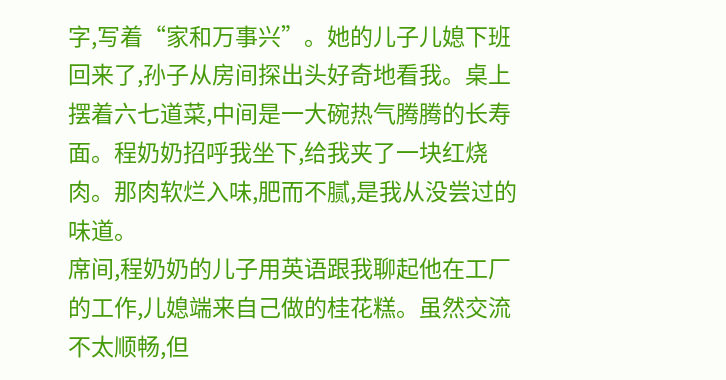字,写着“家和万事兴”。她的儿子儿媳下班回来了,孙子从房间探出头好奇地看我。桌上摆着六七道菜,中间是一大碗热气腾腾的长寿面。程奶奶招呼我坐下,给我夹了一块红烧肉。那肉软烂入味,肥而不腻,是我从没尝过的味道。
席间,程奶奶的儿子用英语跟我聊起他在工厂的工作,儿媳端来自己做的桂花糕。虽然交流不太顺畅,但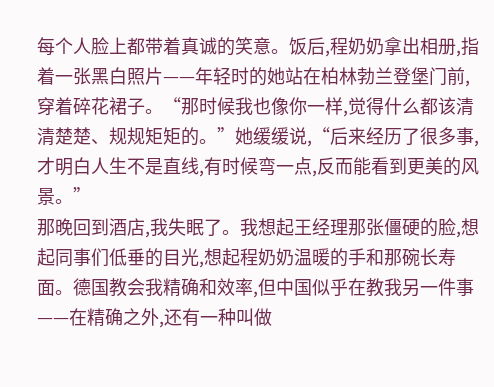每个人脸上都带着真诚的笑意。饭后,程奶奶拿出相册,指着一张黑白照片——年轻时的她站在柏林勃兰登堡门前,穿着碎花裙子。“那时候我也像你一样,觉得什么都该清清楚楚、规规矩矩的。”她缓缓说,“后来经历了很多事,才明白人生不是直线,有时候弯一点,反而能看到更美的风景。”
那晚回到酒店,我失眠了。我想起王经理那张僵硬的脸,想起同事们低垂的目光,想起程奶奶温暖的手和那碗长寿面。德国教会我精确和效率,但中国似乎在教我另一件事——在精确之外,还有一种叫做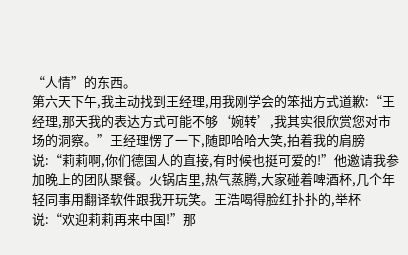“人情”的东西。
第六天下午,我主动找到王经理,用我刚学会的笨拙方式道歉:“王经理,那天我的表达方式可能不够‘婉转’,我其实很欣赏您对市场的洞察。”王经理愣了一下,随即哈哈大笑,拍着我的肩膀说:“莉莉啊,你们德国人的直接,有时候也挺可爱的!”他邀请我参加晚上的团队聚餐。火锅店里,热气蒸腾,大家碰着啤酒杯,几个年轻同事用翻译软件跟我开玩笑。王浩喝得脸红扑扑的,举杯说:“欢迎莉莉再来中国!”那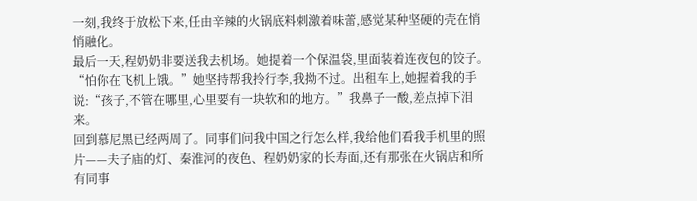一刻,我终于放松下来,任由辛辣的火锅底料刺激着味蕾,感觉某种坚硬的壳在悄悄融化。
最后一天,程奶奶非要送我去机场。她提着一个保温袋,里面装着连夜包的饺子。“怕你在飞机上饿。”她坚持帮我拎行李,我拗不过。出租车上,她握着我的手说:“孩子,不管在哪里,心里要有一块软和的地方。”我鼻子一酸,差点掉下泪来。
回到慕尼黑已经两周了。同事们问我中国之行怎么样,我给他们看我手机里的照片——夫子庙的灯、秦淮河的夜色、程奶奶家的长寿面,还有那张在火锅店和所有同事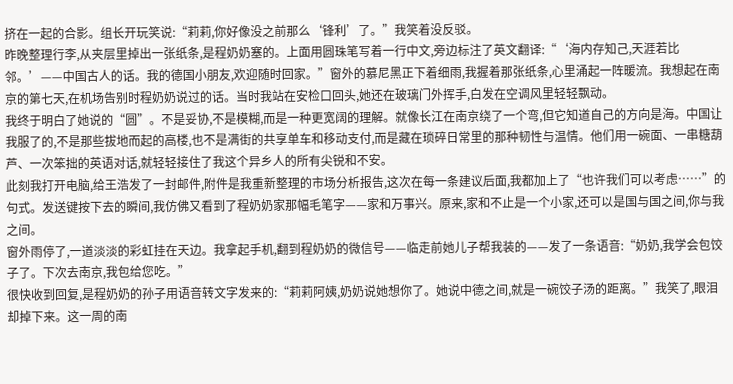挤在一起的合影。组长开玩笑说:“莉莉,你好像没之前那么‘锋利’了。”我笑着没反驳。
昨晚整理行李,从夹层里掉出一张纸条,是程奶奶塞的。上面用圆珠笔写着一行中文,旁边标注了英文翻译:“‘海内存知己,天涯若比邻。’——中国古人的话。我的德国小朋友,欢迎随时回家。”窗外的慕尼黑正下着细雨,我握着那张纸条,心里涌起一阵暖流。我想起在南京的第七天,在机场告别时程奶奶说过的话。当时我站在安检口回头,她还在玻璃门外挥手,白发在空调风里轻轻飘动。
我终于明白了她说的“圆”。不是妥协,不是模糊,而是一种更宽阔的理解。就像长江在南京绕了一个弯,但它知道自己的方向是海。中国让我服了的,不是那些拔地而起的高楼,也不是满街的共享单车和移动支付,而是藏在琐碎日常里的那种韧性与温情。他们用一碗面、一串糖葫芦、一次笨拙的英语对话,就轻轻接住了我这个异乡人的所有尖锐和不安。
此刻我打开电脑,给王浩发了一封邮件,附件是我重新整理的市场分析报告,这次在每一条建议后面,我都加上了“也许我们可以考虑……”的句式。发送键按下去的瞬间,我仿佛又看到了程奶奶家那幅毛笔字——家和万事兴。原来,家和不止是一个小家,还可以是国与国之间,你与我之间。
窗外雨停了,一道淡淡的彩虹挂在天边。我拿起手机,翻到程奶奶的微信号——临走前她儿子帮我装的——发了一条语音:“奶奶,我学会包饺子了。下次去南京,我包给您吃。”
很快收到回复,是程奶奶的孙子用语音转文字发来的:“莉莉阿姨,奶奶说她想你了。她说中德之间,就是一碗饺子汤的距离。”我笑了,眼泪却掉下来。这一周的南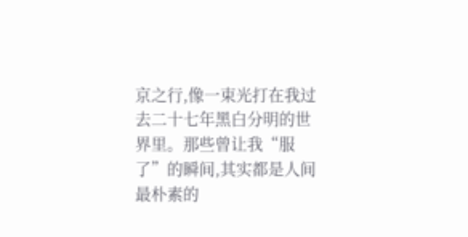京之行,像一束光打在我过去二十七年黑白分明的世界里。那些曾让我“服了”的瞬间,其实都是人间最朴素的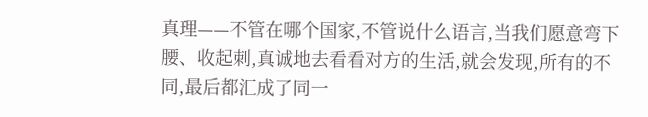真理——不管在哪个国家,不管说什么语言,当我们愿意弯下腰、收起刺,真诚地去看看对方的生活,就会发现,所有的不同,最后都汇成了同一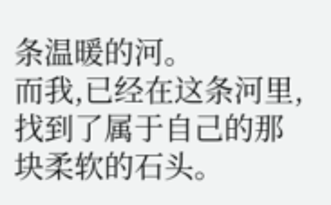条温暖的河。
而我,已经在这条河里,找到了属于自己的那块柔软的石头。